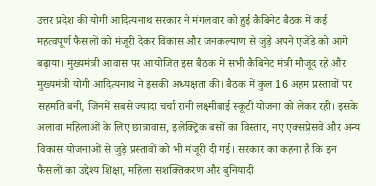उत्तर प्रदेश की योगी आदित्यनाथ सरकार ने मंगलवार को हुई कैबिनेट बैठक में कई महत्वपूर्ण फैसलों को मंजूरी देकर विकास और जनकल्याण से जुड़े अपने एजेंडे को आगे बढ़ाया। मुख्यमंत्री आवास पर आयोजित इस बैठक में सभी कैबिनेट मंत्री मौजूद रहे और मुख्यमंत्री योगी आदित्यनाथ ने इसकी अध्यक्षता की। बैठक में कुल 16 अहम प्रस्तावों पर सहमति बनी, जिनमें सबसे ज्यादा चर्चा रानी लक्ष्मीबाई स्कूटी योजना को लेकर रही। इसके अलावा महिलाओं के लिए छात्रावास, इलेक्ट्रिक बसों का विस्तार, नए एक्सप्रेसवे और अन्य विकास योजनाओं से जुड़े प्रस्तावों को भी मंजूरी दी गई। सरकार का कहना है कि इन फैसलों का उद्देश्य शिक्षा, महिला सशक्तिकरण और बुनियादी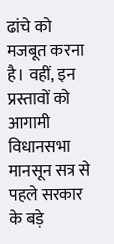ढांचे को मजबूत करना है। वहीं, इन प्रस्तावों को आगामी विधानसभा मानसून सत्र से पहले सरकार के बड़े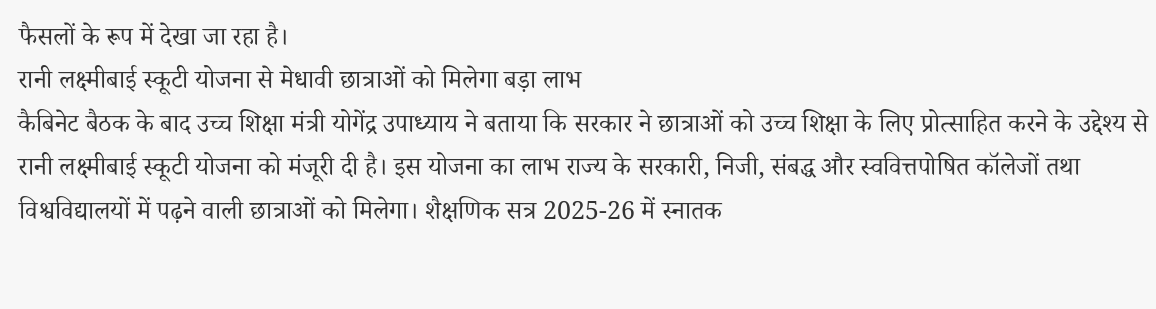फैसलों के रूप में देखा जा रहा है।
रानी लक्ष्मीबाई स्कूटी योजना से मेधावी छात्राओं को मिलेगा बड़ा लाभ
कैबिनेट बैठक के बाद उच्च शिक्षा मंत्री योगेंद्र उपाध्याय ने बताया कि सरकार ने छात्राओं को उच्च शिक्षा के लिए प्रोत्साहित करने के उद्देश्य से रानी लक्ष्मीबाई स्कूटी योजना को मंजूरी दी है। इस योजना का लाभ राज्य के सरकारी, निजी, संबद्ध और स्ववित्तपोषित कॉलेजों तथा विश्वविद्यालयों में पढ़ने वाली छात्राओं को मिलेगा। शैक्षणिक सत्र 2025-26 में स्नातक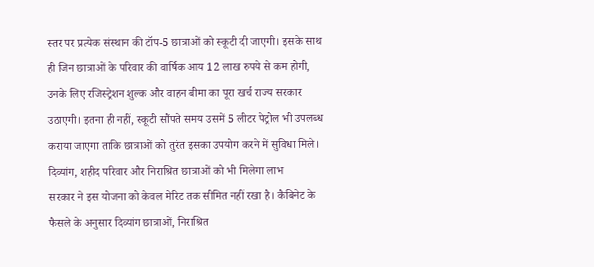स्तर पर प्रत्येक संस्थान की टॉप-5 छात्राओं को स्कूटी दी जाएगी। इसके साथ ही जिन छात्राओं के परिवार की वार्षिक आय 12 लाख रुपये से कम होगी, उनके लिए रजिस्ट्रेशन शुल्क और वाहन बीमा का पूरा खर्च राज्य सरकार उठाएगी। इतना ही नहीं, स्कूटी सौंपते समय उसमें 5 लीटर पेट्रोल भी उपलब्ध कराया जाएगा ताकि छात्राओं को तुरंत इसका उपयोग करने में सुविधा मिले।
दिव्यांग, शहीद परिवार और निराश्रित छात्राओं को भी मिलेगा लाभ
सरकार ने इस योजना को केवल मेरिट तक सीमित नहीं रखा है। कैबिनेट के फैसले के अनुसार दिव्यांग छात्राओं, निराश्रित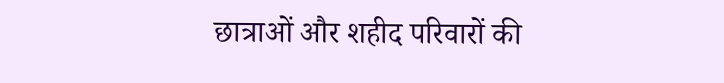छात्राओं और शहीद परिवारों की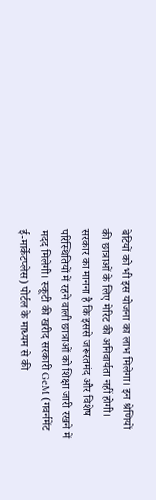बेटियों को भी इस योजना का लाभ मिलेगा। इन श्रेणियों की छात्राओं के लिए मेरिट की अनिवार्यता नहीं होगी। सरकार का मानना है कि इससे जरूरतमंद और विशेष परिस्थितियों में रहने वाली छात्राओं को शिक्षा जारी रखने में मदद मिलेगी। स्कूटी की खरीद सरकारी GeM (गवर्नमेंट ई-मार्केटप्लेस) पोर्टल के माध्यम से की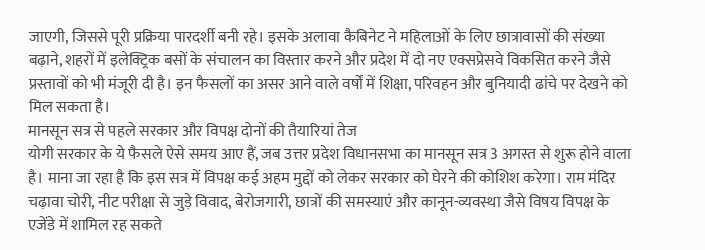जाएगी, जिससे पूरी प्रक्रिया पारदर्शी बनी रहे। इसके अलावा कैबिनेट ने महिलाओं के लिए छात्रावासों की संख्या बढ़ाने, शहरों में इलेक्ट्रिक बसों के संचालन का विस्तार करने और प्रदेश में दो नए एक्सप्रेसवे विकसित करने जैसे प्रस्तावों को भी मंजूरी दी है। इन फैसलों का असर आने वाले वर्षों में शिक्षा, परिवहन और बुनियादी ढांचे पर देखने को मिल सकता है।
मानसून सत्र से पहले सरकार और विपक्ष दोनों की तैयारियां तेज
योगी सरकार के ये फैसले ऐसे समय आए हैं, जब उत्तर प्रदेश विधानसभा का मानसून सत्र 3 अगस्त से शुरू होने वाला है। माना जा रहा है कि इस सत्र में विपक्ष कई अहम मुद्दों को लेकर सरकार को घेरने की कोशिश करेगा। राम मंदिर चढ़ावा चोरी, नीट परीक्षा से जुड़े विवाद, बेरोजगारी, छात्रों की समस्याएं और कानून-व्यवस्था जैसे विषय विपक्ष के एजेंडे में शामिल रह सकते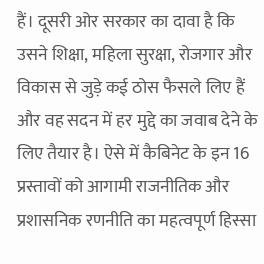हैं। दूसरी ओर सरकार का दावा है कि उसने शिक्षा, महिला सुरक्षा, रोजगार और विकास से जुड़े कई ठोस फैसले लिए हैं और वह सदन में हर मुद्दे का जवाब देने के लिए तैयार है। ऐसे में कैबिनेट के इन 16 प्रस्तावों को आगामी राजनीतिक और प्रशासनिक रणनीति का महत्वपूर्ण हिस्सा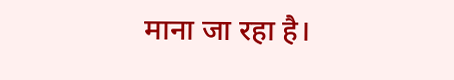माना जा रहा है।